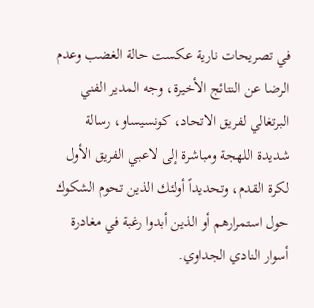في تصريحات نارية عكست حالة الغضب وعدم الرضا عن النتائج الأخيرة، وجه المدير الفني البرتغالي لفريق الاتحاد، كونسيساو، رسالة شديدة اللهجة ومباشرة إلى لاعبي الفريق الأول لكرة القدم، وتحديداً أولئك الذين تحوم الشكوك حول استمرارهم أو الذين أبدوا رغبة في مغادرة أسوار النادي الجداوي.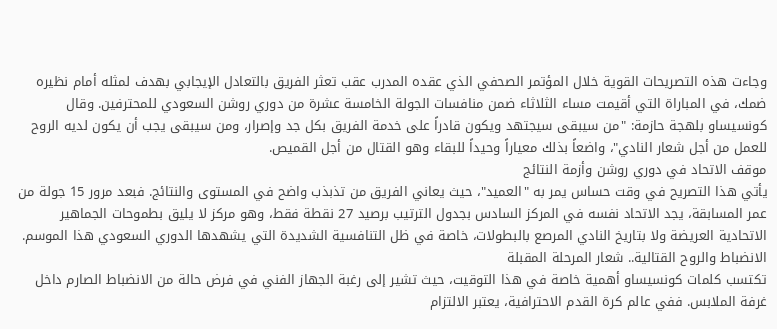وجاءت هذه التصريحات القوية خلال المؤتمر الصحفي الذي عقده المدرب عقب تعثر الفريق بالتعادل الإيجابي بهدف لمثله أمام نظيره ضمك، في المباراة التي أقيمت مساء الثلاثاء ضمن منافسات الجولة الخامسة عشرة من دوري روشن السعودي للمحترفين. وقال كونسيساو بلهجة حازمة: "من سيبقى سيجتهد ويكون قادراً على خدمة الفريق بكل جد وإصرار، ومن سيبقى يجب أن يكون لديه الروح للعمل من أجل شعار النادي"، واضعاً بذلك معياراً وحيداً للبقاء وهو القتال من أجل القميص.
موقف الاتحاد في دوري روشن وأزمة النتائج
يأتي هذا التصريح في وقت حساس يمر به "العميد"، حيث يعاني الفريق من تذبذب واضح في المستوى والنتائج. فبعد مرور 15 جولة من عمر المسابقة، يجد الاتحاد نفسه في المركز السادس بجدول الترتيب برصيد 27 نقطة فقط، وهو مركز لا يليق بطموحات الجماهير الاتحادية العريضة ولا بتاريخ النادي المرصع بالبطولات، خاصة في ظل التنافسية الشديدة التي يشهدها الدوري السعودي هذا الموسم.
الانضباط والروح القتالية.. شعار المرحلة المقبلة
تكتسب كلمات كونسيساو أهمية خاصة في هذا التوقيت، حيث تشير إلى رغبة الجهاز الفني في فرض حالة من الانضباط الصارم داخل غرفة الملابس. ففي عالم كرة القدم الاحترافية، يعتبر الالتزام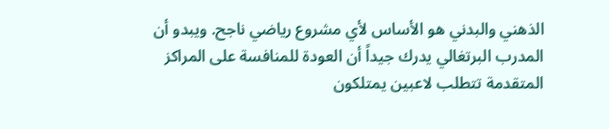الذهني والبدني هو الأساس لأي مشروع رياضي ناجح. ويبدو أن المدرب البرتغالي يدرك جيداً أن العودة للمنافسة على المراكز المتقدمة تتطلب لاعبين يمتلكون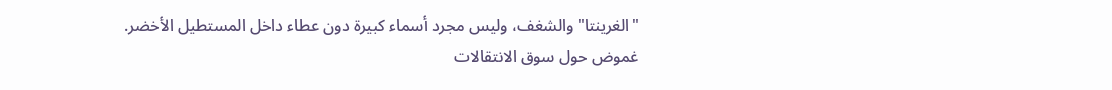"الغرينتا" والشغف، وليس مجرد أسماء كبيرة دون عطاء داخل المستطيل الأخضر.
غموض حول سوق الانتقالات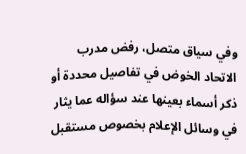وفي سياق متصل، رفض مدرب الاتحاد الخوض في تفاصيل محددة أو ذكر أسماء بعينها عند سؤاله عما يثار في وسائل الإعلام بخصوص مستقبل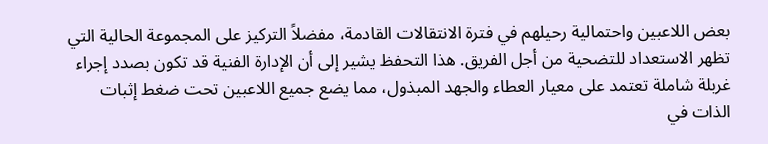بعض اللاعبين واحتمالية رحيلهم في فترة الانتقالات القادمة، مفضلاً التركيز على المجموعة الحالية التي تظهر الاستعداد للتضحية من أجل الفريق. هذا التحفظ يشير إلى أن الإدارة الفنية قد تكون بصدد إجراء غربلة شاملة تعتمد على معيار العطاء والجهد المبذول، مما يضع جميع اللاعبين تحت ضغط إثبات الذات في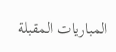المباريات المقبلة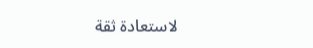لاستعادة ثقة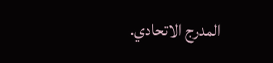المدرج الاتحادي.